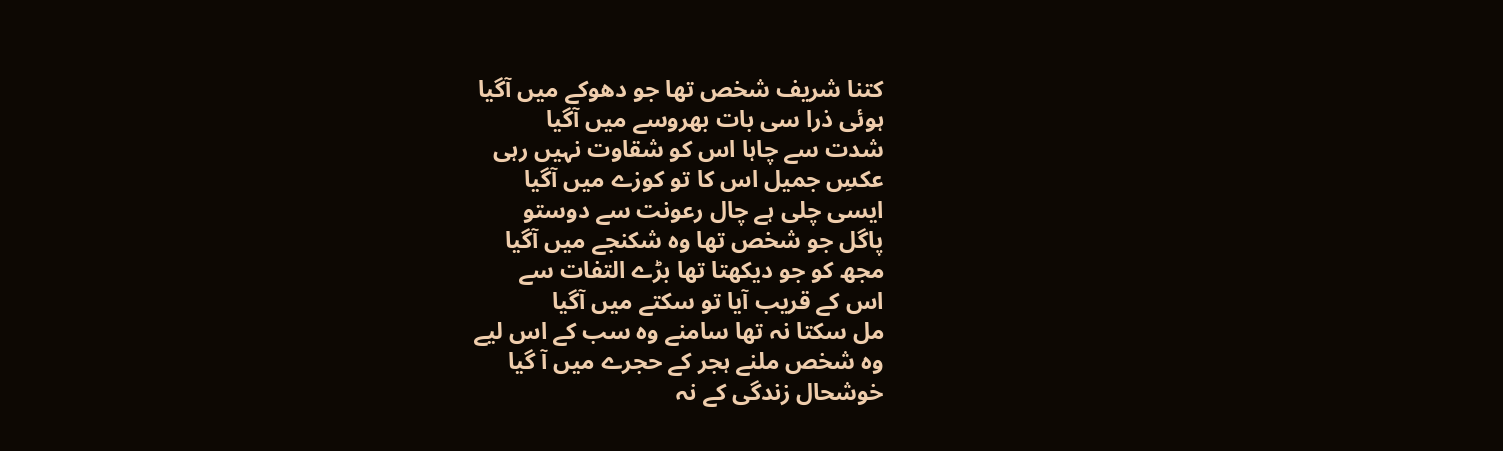کتنا شریف شخص تھا جو دھوکے میں آگیا
ہوئی ذرا سی بات بھروسے میں آگیا
شدت سے چاہا اس کو شقاوت نہیں رہی
عکسِ جمیل اس کا تو کوزے میں آگیا
ایسی چلی ہے چال رعونت سے دوستو
پاگل جو شخص تھا وہ شکنجے میں آگیا
مجھ کو جو دیکھتا تھا بڑے التفات سے
اس کے قریب آیا تو سکتے میں آگیا
مل سکتا نہ تھا سامنے وہ سب کے اس لیے
وہ شخص ملنے ہجر کے حجرے میں آ گیا
خوشحال زندگی کے نہ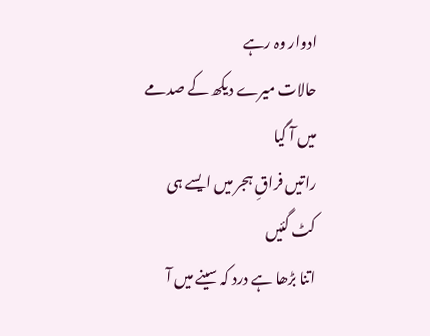ادوار وہ رہے
حالات میرے دیکھ کے صدمے میں آ گیا
راتیں فراقِ ہجر میں ایسے ہی کٹ گئیں
اتنا بڑھا ہے درد کہ سینے میں آ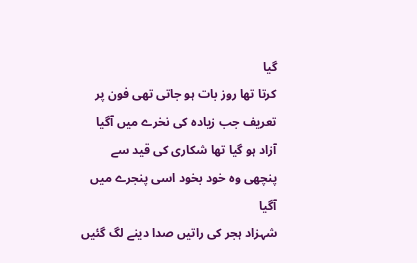گیا
کرتا تھا روز بات ہو جاتی تھی فون پر
تعریف جب زیادہ کی نخرے میں آگیا
آزاد ہو گیا تھا شکاری کی قید سے
پنچھی وہ خود بخود اسی پنجرے میں آگیا
شہزاد ہجر کی راتیں صدا دینے لگ گئیں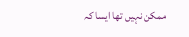ممکن نہیں تھا ایسا کہ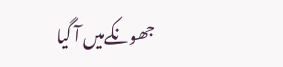جھونکےمیں آ گیا